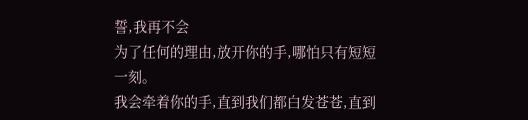誓,我再不会
为了任何的理由,放开你的手,哪怕只有短短一刻。
我会牵着你的手,直到我们都白发苍苍,直到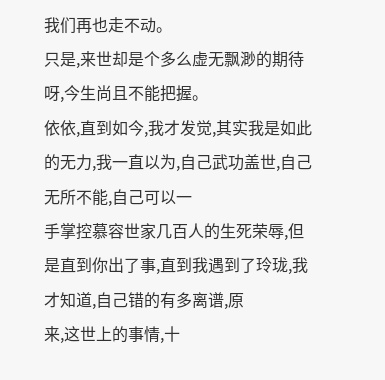我们再也走不动。
只是,来世却是个多么虚无飘渺的期待呀,今生尚且不能把握。
依依,直到如今,我才发觉,其实我是如此的无力,我一直以为,自己武功盖世,自己无所不能,自己可以一
手掌控慕容世家几百人的生死荣辱,但是直到你出了事,直到我遇到了玲珑,我才知道,自己错的有多离谱,原
来,这世上的事情,十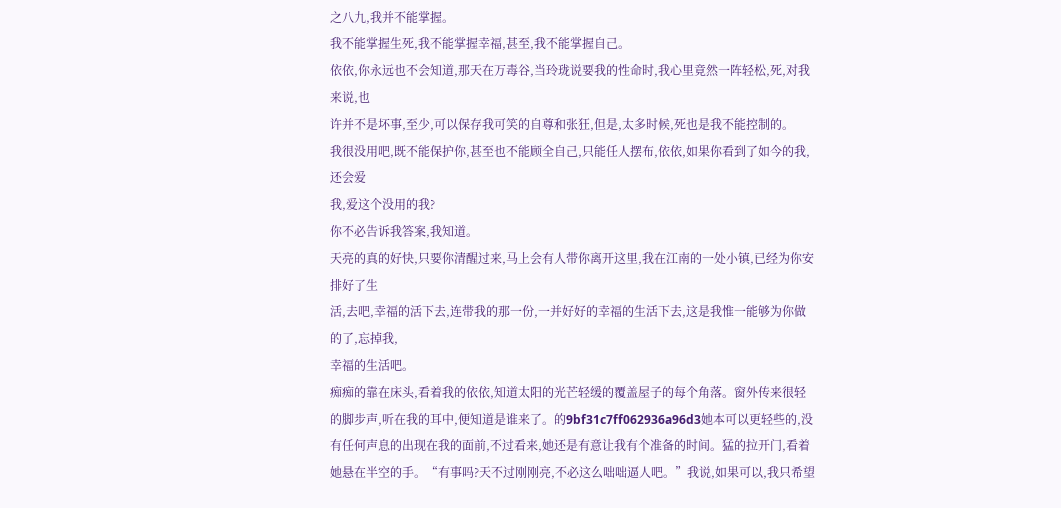之八九,我并不能掌握。
我不能掌握生死,我不能掌握幸福,甚至,我不能掌握自己。
依依,你永远也不会知道,那天在万毒谷,当玲珑说要我的性命时,我心里竟然一阵轻松,死,对我来说,也
许并不是坏事,至少,可以保存我可笑的自尊和张狂,但是,太多时候,死也是我不能控制的。
我很没用吧,既不能保护你,甚至也不能顾全自己,只能任人摆布,依依,如果你看到了如今的我,还会爱
我,爱这个没用的我?
你不必告诉我答案,我知道。
天亮的真的好快,只要你清醒过来,马上会有人带你离开这里,我在江南的一处小镇,已经为你安排好了生
活,去吧,幸福的活下去,连带我的那一份,一并好好的幸福的生活下去,这是我惟一能够为你做的了,忘掉我,
幸福的生活吧。
痴痴的靠在床头,看着我的依依,知道太阳的光芒轻缓的覆盖屋子的每个角落。窗外传来很轻的脚步声,听在我的耳中,便知道是谁来了。的9bf31c7ff062936a96d3她本可以更轻些的,没有任何声息的出现在我的面前,不过看来,她还是有意让我有个准备的时间。猛的拉开门,看着她悬在半空的手。“有事吗?天不过刚刚亮,不必这么咄咄逼人吧。”我说,如果可以,我只希望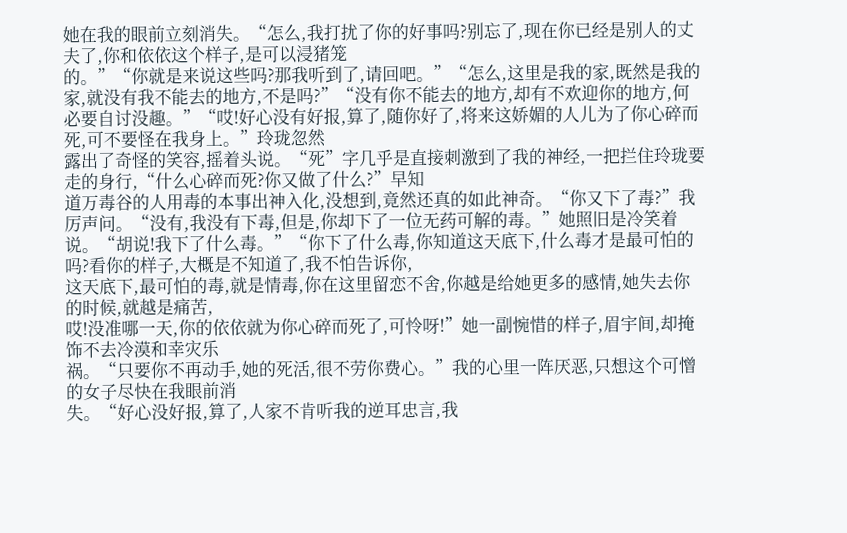她在我的眼前立刻消失。“怎么,我打扰了你的好事吗?别忘了,现在你已经是别人的丈夫了,你和依依这个样子,是可以浸猪笼
的。”“你就是来说这些吗?那我听到了,请回吧。”“怎么,这里是我的家,既然是我的家,就没有我不能去的地方,不是吗?”“没有你不能去的地方,却有不欢迎你的地方,何必要自讨没趣。”“哎!好心没有好报,算了,随你好了,将来这娇媚的人儿为了你心碎而死,可不要怪在我身上。”玲珑忽然
露出了奇怪的笑容,摇着头说。“死”字几乎是直接刺激到了我的神经,一把拦住玲珑要走的身行,“什么心碎而死?你又做了什么?”早知
道万毒谷的人用毒的本事出神入化,没想到,竟然还真的如此神奇。“你又下了毒?”我厉声问。“没有,我没有下毒,但是,你却下了一位无药可解的毒。”她照旧是冷笑着说。“胡说!我下了什么毒。”“你下了什么毒,你知道这天底下,什么毒才是最可怕的吗?看你的样子,大概是不知道了,我不怕告诉你,
这天底下,最可怕的毒,就是情毒,你在这里留恋不舍,你越是给她更多的感情,她失去你的时候,就越是痛苦,
哎!没准哪一天,你的依依就为你心碎而死了,可怜呀!”她一副惋惜的样子,眉宇间,却掩饰不去冷漠和幸灾乐
祸。“只要你不再动手,她的死活,很不劳你费心。”我的心里一阵厌恶,只想这个可憎的女子尽快在我眼前消
失。“好心没好报,算了,人家不肯听我的逆耳忠言,我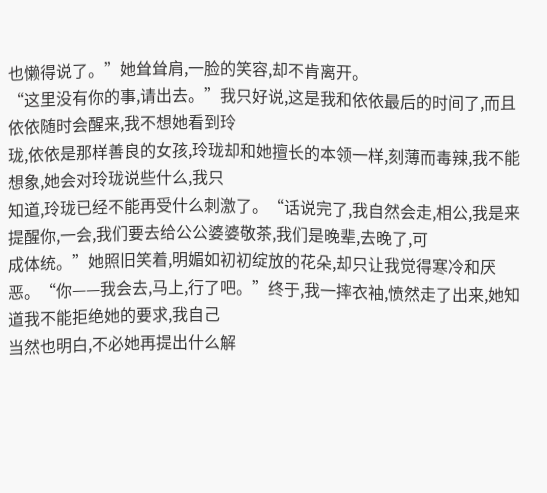也懒得说了。”她耸耸肩,一脸的笑容,却不肯离开。
“这里没有你的事,请出去。”我只好说,这是我和依依最后的时间了,而且依依随时会醒来,我不想她看到玲
珑,依依是那样善良的女孩,玲珑却和她擅长的本领一样,刻薄而毒辣,我不能想象,她会对玲珑说些什么,我只
知道,玲珑已经不能再受什么刺激了。“话说完了,我自然会走,相公,我是来提醒你,一会,我们要去给公公婆婆敬茶,我们是晚辈,去晚了,可
成体统。”她照旧笑着,明媚如初初绽放的花朵,却只让我觉得寒冷和厌恶。“你——我会去,马上,行了吧。”终于,我一摔衣袖,愤然走了出来,她知道我不能拒绝她的要求,我自己
当然也明白,不必她再提出什么解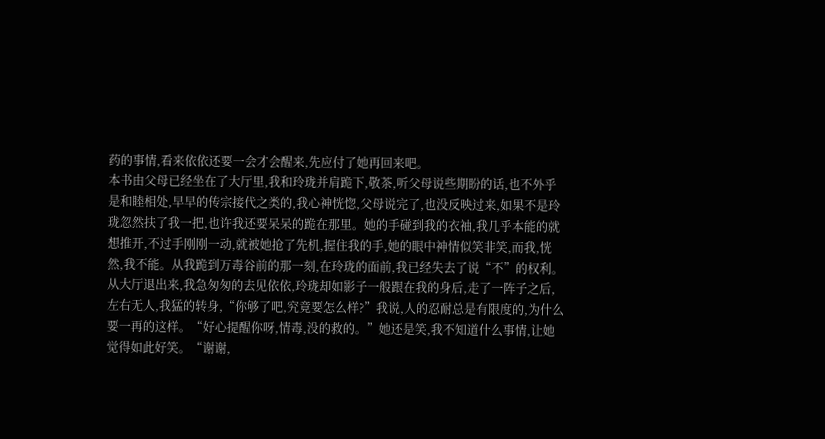药的事情,看来依依还要一会才会醒来,先应付了她再回来吧。
本书由父母已经坐在了大厅里,我和玲珑并肩跪下,敬茶,听父母说些期盼的话,也不外乎是和睦相处,早早的传宗接代之类的,我心神恍惚,父母说完了,也没反映过来,如果不是玲珑忽然扶了我一把,也许我还要呆呆的跪在那里。她的手碰到我的衣袖,我几乎本能的就想推开,不过手刚刚一动,就被她抢了先机,握住我的手,她的眼中神情似笑非笑,而我,恍然,我不能。从我跪到万毒谷前的那一刻,在玲珑的面前,我已经失去了说“不”的权利。从大厅退出来,我急匆匆的去见依依,玲珑却如影子一般跟在我的身后,走了一阵子之后,左右无人,我猛的转身,“你够了吧,究竟要怎么样?”我说,人的忍耐总是有限度的,为什么要一再的这样。“好心提醒你呀,情毒,没的救的。”她还是笑,我不知道什么事情,让她觉得如此好笑。“谢谢,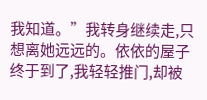我知道。”我转身继续走,只想离她远远的。依依的屋子终于到了,我轻轻推门,却被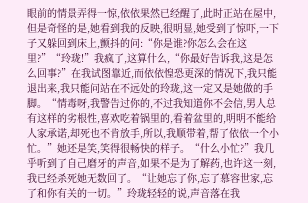眼前的情景弄得一惊,依依果然已经醒了,此时正站在屋中,但是奇怪的是,她看到我的反映,很明显,她受到了惊吓,一下子又躲回到床上,颤抖的问:“你是谁?你怎么会在这里?”“玲珑!”我疯了,这算什么,“你最好告诉我,这是怎么回事?”在我试图靠近,而依依惶恐更深的情况下,我只能退出来,我只能问站在不远处的玲珑,这一定又是她做的手脚。“情毒呀,我警告过你的,不过我知道你不会信,男人总有这样的劣根性,喜欢吃着锅里的,看着盆里的,明明不能给人家承诺,却死也不肯放手,所以,我顺带着,帮了依依一个小忙。”她还是笑,笑得很畅快的样子。“什么小忙?”我几乎听到了自己磨牙的声音,如果不是为了解药,也许这一刻,我已经杀死她无数回了。“让她忘了你,忘了慕容世家,忘了和你有关的一切。”玲珑轻轻的说,声音落在我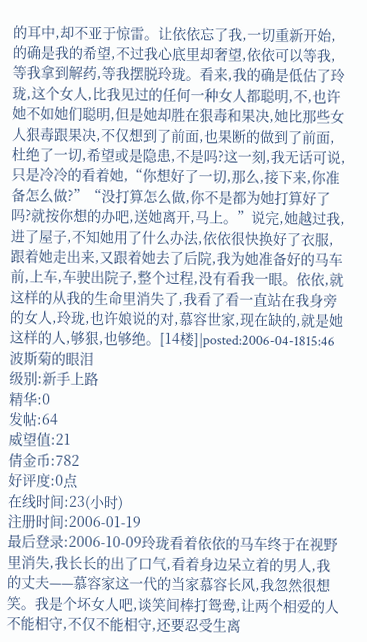的耳中,却不亚于惊雷。让依依忘了我,一切重新开始,的确是我的希望,不过我心底里却奢望,依依可以等我,等我拿到解药,等我摆脱玲珑。看来,我的确是低估了玲珑,这个女人,比我见过的任何一种女人都聪明,不,也许她不如她们聪明,但是她却胜在狠毒和果决,她比那些女人狠毒跟果决,不仅想到了前面,也果断的做到了前面,杜绝了一切,希望或是隐患,不是吗?这一刻,我无话可说,只是冷冷的看着她,“你想好了一切,那么,接下来,你准备怎么做?”“没打算怎么做,你不是都为她打算好了吗?就按你想的办吧,送她离开,马上。”说完,她越过我,进了屋子,不知她用了什么办法,依依很快换好了衣服,跟着她走出来,又跟着她去了后院,我为她准备好的马车前,上车,车驶出院子,整个过程,没有看我一眼。依依,就这样的从我的生命里消失了,我看了看一直站在我身旁的女人,玲珑,也许娘说的对,慕容世家,现在缺的,就是她这样的人,够狠,也够绝。[14楼]|posted:2006-04-1815:46波斯菊的眼泪
级别:新手上路
精华:0
发帖:64
威望值:21
倩金币:782
好评度:0点
在线时间:23(小时)
注册时间:2006-01-19
最后登录:2006-10-09玲珑看着依依的马车终于在视野里消失,我长长的出了口气,看着身边呆立着的男人,我的丈夫——慕容家这一代的当家慕容长风,我忽然很想笑。我是个坏女人吧,谈笑间棒打鸳鸯,让两个相爱的人不能相守,不仅不能相守,还要忍受生离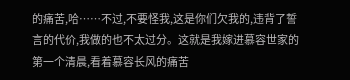的痛苦,哈……不过,不要怪我,这是你们欠我的,违背了誓言的代价,我做的也不太过分。这就是我嫁进慕容世家的第一个清晨,看着慕容长风的痛苦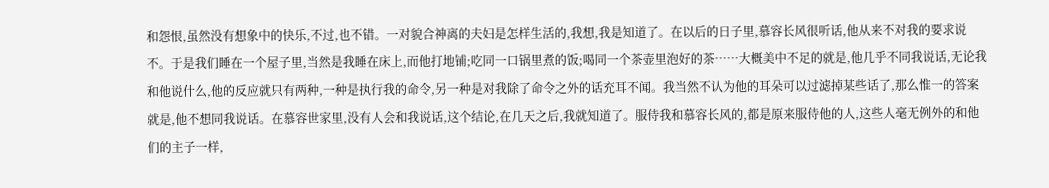和怨恨,虽然没有想象中的快乐,不过,也不错。一对貌合神离的夫妇是怎样生活的,我想,我是知道了。在以后的日子里,慕容长风很听话,他从来不对我的要求说不。于是我们睡在一个屋子里,当然是我睡在床上,而他打地铺;吃同一口锅里煮的饭;喝同一个茶壶里泡好的茶……大概美中不足的就是,他几乎不同我说话,无论我和他说什么,他的反应就只有两种,一种是执行我的命令,另一种是对我除了命令之外的话充耳不闻。我当然不认为他的耳朵可以过滤掉某些话了,那么惟一的答案就是,他不想同我说话。在慕容世家里,没有人会和我说话,这个结论,在几天之后,我就知道了。服侍我和慕容长风的,都是原来服侍他的人,这些人毫无例外的和他们的主子一样,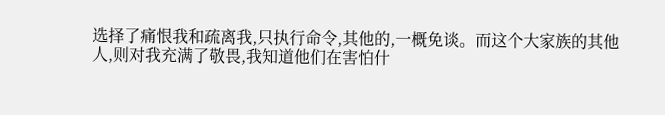选择了痛恨我和疏离我,只执行命令,其他的,一概免谈。而这个大家族的其他人,则对我充满了敬畏,我知道他们在害怕什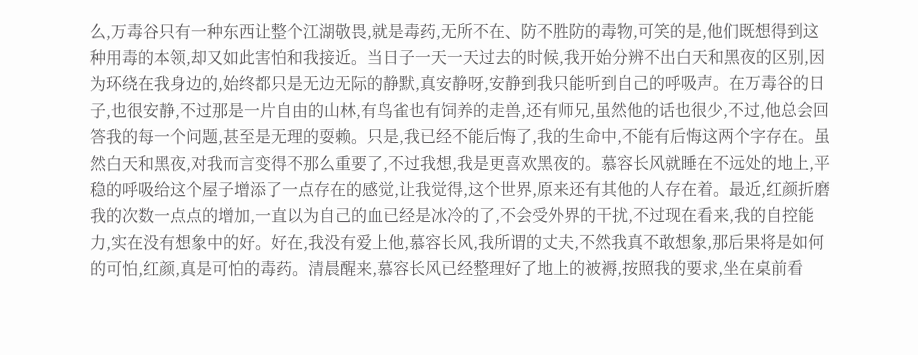么,万毒谷只有一种东西让整个江湖敬畏,就是毒药,无所不在、防不胜防的毒物,可笑的是,他们既想得到这种用毒的本领,却又如此害怕和我接近。当日子一天一天过去的时候,我开始分辨不出白天和黑夜的区别,因为环绕在我身边的,始终都只是无边无际的静默,真安静呀,安静到我只能听到自己的呼吸声。在万毒谷的日子,也很安静,不过那是一片自由的山林,有鸟雀也有饲养的走兽,还有师兄,虽然他的话也很少,不过,他总会回答我的每一个问题,甚至是无理的耍赖。只是,我已经不能后悔了,我的生命中,不能有后悔这两个字存在。虽然白天和黑夜,对我而言变得不那么重要了,不过我想,我是更喜欢黑夜的。慕容长风就睡在不远处的地上,平稳的呼吸给这个屋子增添了一点存在的感觉,让我觉得,这个世界,原来还有其他的人存在着。最近,红颜折磨我的次数一点点的增加,一直以为自己的血已经是冰冷的了,不会受外界的干扰,不过现在看来,我的自控能力,实在没有想象中的好。好在,我没有爱上他,慕容长风,我所谓的丈夫,不然我真不敢想象,那后果将是如何的可怕,红颜,真是可怕的毒药。清晨醒来,慕容长风已经整理好了地上的被褥,按照我的要求,坐在桌前看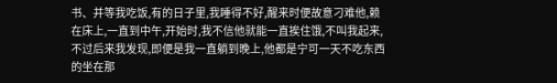书、并等我吃饭,有的日子里,我睡得不好,醒来时便故意刁难他,赖在床上,一直到中午,开始时,我不信他就能一直挨住饿,不叫我起来,不过后来我发现,即便是我一直躺到晚上,他都是宁可一天不吃东西的坐在那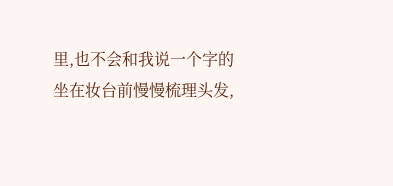里,也不会和我说一个字的
坐在妆台前慢慢梳理头发,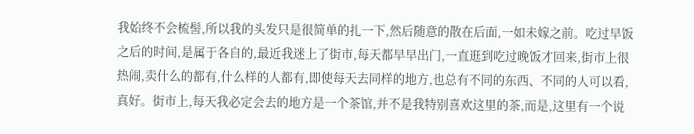我始终不会梳髻,所以我的头发只是很简单的扎一下,然后随意的散在后面,一如未嫁之前。吃过早饭之后的时间,是属于各自的,最近我迷上了街市,每天都早早出门,一直逛到吃过晚饭才回来,街市上很热闹,卖什么的都有,什么样的人都有,即使每天去同样的地方,也总有不同的东西、不同的人可以看,真好。街市上,每天我必定会去的地方是一个茶馆,并不是我特别喜欢这里的茶,而是,这里有一个说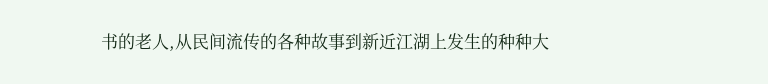书的老人,从民间流传的各种故事到新近江湖上发生的种种大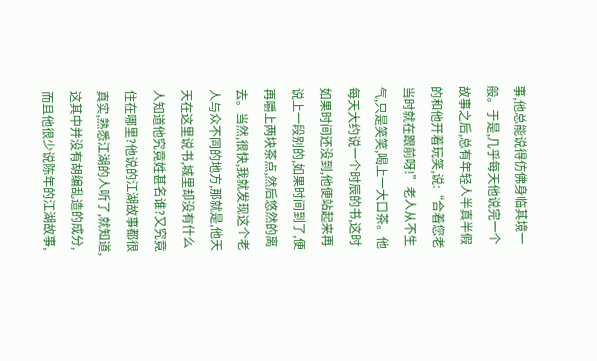事,他总能说得仿佛身临其境一般。于是,几乎每天他说完一个故事之后,总有年轻人半真半假的和他开着玩笑,说:“合着您老当时就在跟前呀!”老人从不生气,只是笑笑,喝上一大口茶。他每天大约说一个时辰的书,这时如果时间还没到,他便站起来再说上一段别的,如果时间到了,便再嚼上两块茶点,然后悠然的离去。当然,很快,我就发现这个老人与众不同的地方,那就是,他天天在这里说书,城里却没有什么人知道他究竟姓甚名谁?又究竟住在哪里?他说的江湖故事都很真实,熟悉江湖的人听了,就知道,这其中并没有胡编乱造的成分,而且他很少说陈年的江湖故事,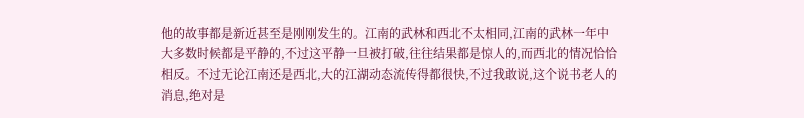他的故事都是新近甚至是刚刚发生的。江南的武林和西北不太相同,江南的武林一年中大多数时候都是平静的,不过这平静一旦被打破,往往结果都是惊人的,而西北的情况恰恰相反。不过无论江南还是西北,大的江湖动态流传得都很快,不过我敢说,这个说书老人的消息,绝对是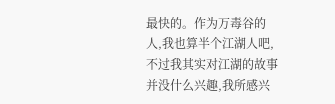最快的。作为万毒谷的人,我也算半个江湖人吧,不过我其实对江湖的故事并没什么兴趣,我所感兴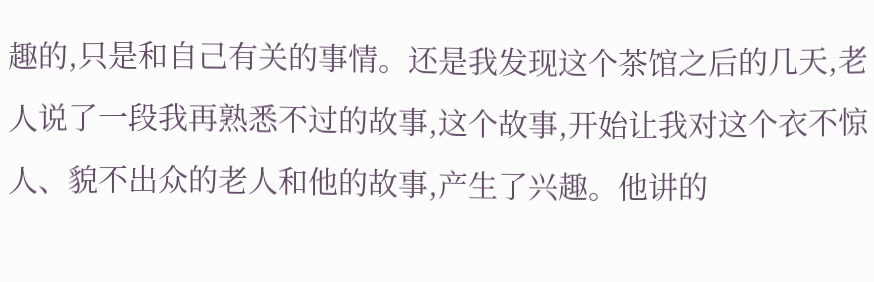趣的,只是和自己有关的事情。还是我发现这个茶馆之后的几天,老人说了一段我再熟悉不过的故事,这个故事,开始让我对这个衣不惊人、貌不出众的老人和他的故事,产生了兴趣。他讲的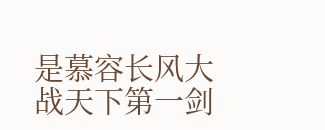是慕容长风大战天下第一剑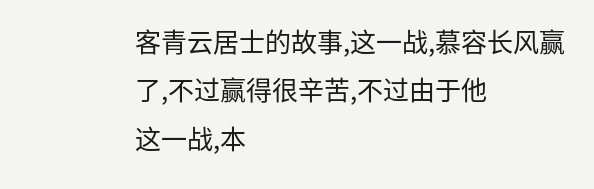客青云居士的故事,这一战,慕容长风赢了,不过赢得很辛苦,不过由于他
这一战,本